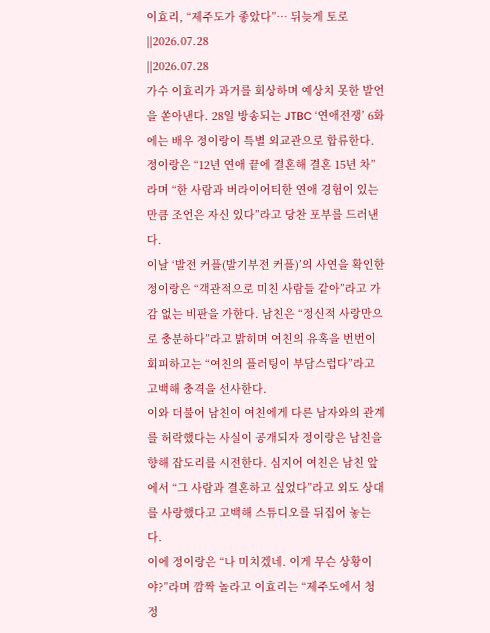이효리, “제주도가 좋았다”… 뒤늦게 토로
||2026.07.28
||2026.07.28
가수 이효리가 과거를 회상하며 예상치 못한 발언을 쏟아낸다. 28일 방송되는 JTBC ‘연애전쟁’ 6화에는 배우 정이랑이 특별 외교관으로 합류한다. 정이랑은 “12년 연애 끝에 결혼해 결혼 15년 차”라며 “한 사람과 버라이어티한 연애 경험이 있는 만큼 조언은 자신 있다”라고 당찬 포부를 드러낸다.
이날 ‘발전 커플(발기부전 커플)’의 사연을 확인한 정이랑은 “객관적으로 미친 사람들 같아”라고 가감 없는 비판을 가한다. 남친은 “정신적 사랑만으로 충분하다”라고 밝히며 여친의 유혹을 번번이 회피하고는 “여친의 플러팅이 부담스럽다”라고 고백해 충격을 선사한다.
이와 더불어 남친이 여친에게 다른 남자와의 관계를 허락했다는 사실이 공개되자 정이랑은 남친을 향해 잡도리를 시전한다. 심지어 여친은 남친 앞에서 “그 사람과 결혼하고 싶었다”라고 외도 상대를 사랑했다고 고백해 스튜디오를 뒤집어 놓는다.
이에 정이랑은 “나 미치겠네. 이게 무슨 상황이야?”라며 깜짝 놀라고 이효리는 “제주도에서 청정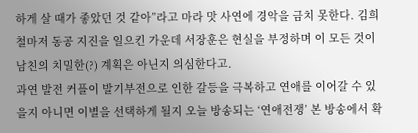하게 살 때가 좋았던 것 같아”라고 마라 맛 사연에 경악을 금치 못한다. 김희철마저 동공 지진을 일으킨 가운데 서장훈은 현실을 부정하며 이 모든 것이 남친의 치밀한(?) 계획은 아닌지 의심한다고.
과연 발전 커플이 발기부전으로 인한 갈등을 극복하고 연애를 이어갈 수 있을지 아니면 이별을 선택하게 될지 오늘 방송되는 ‘연애전쟁’ 본 방송에서 확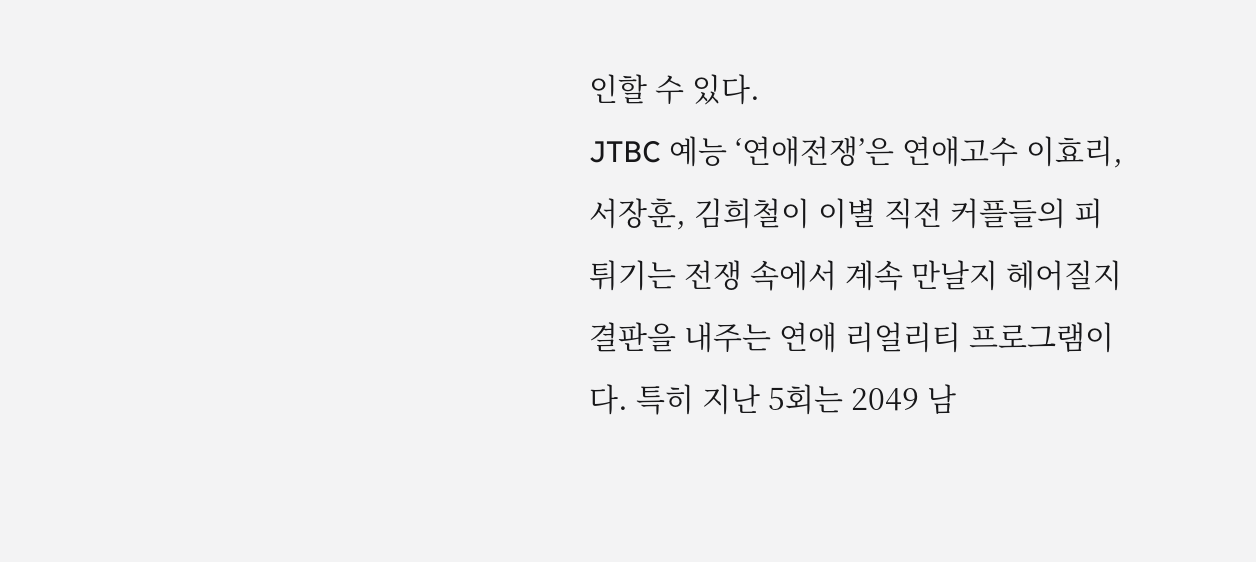인할 수 있다.
JTBC 예능 ‘연애전쟁’은 연애고수 이효리, 서장훈, 김희철이 이별 직전 커플들의 피 튀기는 전쟁 속에서 계속 만날지 헤어질지 결판을 내주는 연애 리얼리티 프로그램이다. 특히 지난 5회는 2049 남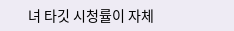녀 타깃 시청률이 자체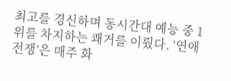최고를 경신하며 동시간대 예능 중 1위를 차지하는 쾌거를 이뤘다. ‘연애전쟁’은 매주 화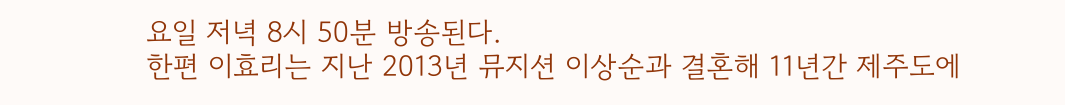요일 저녁 8시 50분 방송된다.
한편 이효리는 지난 2013년 뮤지션 이상순과 결혼해 11년간 제주도에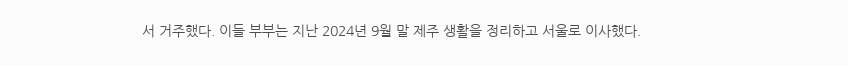서 거주했다. 이들 부부는 지난 2024년 9월 말 제주 생활을 정리하고 서울로 이사했다.